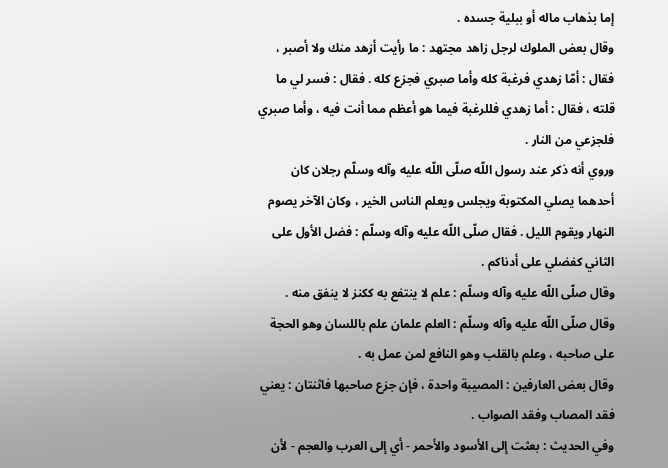إما بذهاب ماله أو ببلية جسده .
وقال بعض الملوك لرجل زاهد مجتهد : ما رأيت أزهد منك ولا أصبر ، فقال : أمّا زهدي فرغبة كله وأما صبري فجزع كله . فقال : فسر لي ما قلته ، فقال : أما زهدي فللرغبة فيما هو أعظم مما أنت فيه ، وأما صبري فلجزعي من النار .
وروي أنه ذكر عند رسول اللّه صلّى اللّه عليه وآله وسلّم رجلان كان أحدهما يصلي المكتوبة ويجلس ويعلم الناس الخير ، وكان الآخر يصوم النهار ويقوم الليل . فقال صلّى اللّه عليه وآله وسلّم : فضل الأول على الثاني كفضلي على أدناكم .
وقال صلّى اللّه عليه وآله وسلّم : علم لا ينتفع به ككنز لا ينفق منه .
وقال صلّى اللّه عليه وآله وسلّم : العلم علمان علم باللسان وهو الحجة على صاحبه ، وعلم بالقلب وهو النافع لمن عمل به .
وقال بعض العارفين : المصيبة واحدة ، فإن جزع صاحبها فاثنتان : يعني فقد المصاب وفقد الصواب .
وفي الحديث : بعثت إلى الأسود والأحمر - أي إلى العرب والعجم - لأن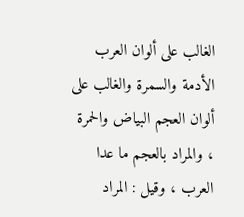الغالب على ألوان العرب الأدمة والسمرة والغالب على ألوان العجم البياض والحمرة ، والمراد بالعجم ما عدا العرب ، وقيل : المراد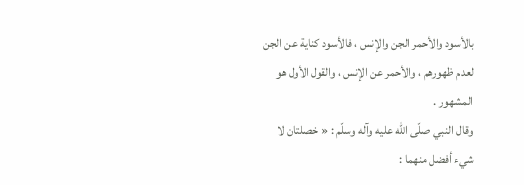بالأسود والأحمر الجن والإنس ، فالأسود كناية عن الجن لعدم ظهورهم ، والأحمر عن الإنس ، والقول الأول هو المشهور .
وقال النبي صلّى اللّه عليه وآله وسلّم : « خصلتان لا شيء أفضل منهما :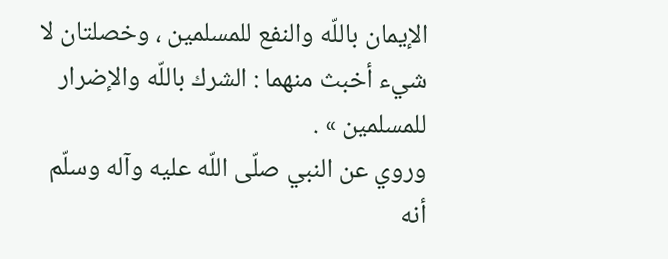الإيمان باللّه والنفع للمسلمين ، وخصلتان لا شيء أخبث منهما : الشرك باللّه والإضرار للمسلمين » .
وروي عن النبي صلّى اللّه عليه وآله وسلّم أنه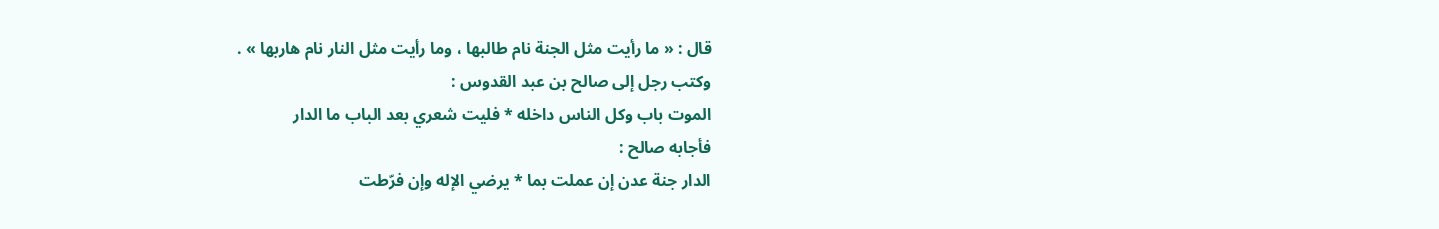قال : « ما رأيت مثل الجنة نام طالبها ، وما رأيت مثل النار نام هاربها » .
وكتب رجل إلى صالح بن عبد القدوس :
الموت باب وكل الناس داخله * فليت شعري بعد الباب ما الدار
فأجابه صالح :
الدار جنة عدن إن عملت بما * يرضي الإله وإن فرّطت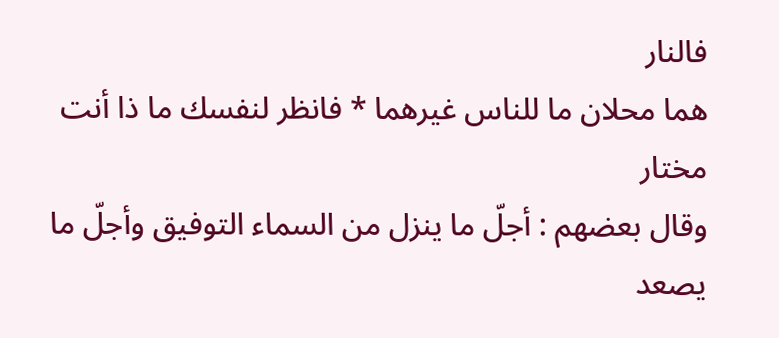فالنار
هما محلان ما للناس غيرهما * فانظر لنفسك ما ذا أنت مختار
وقال بعضهم : أجلّ ما ينزل من السماء التوفيق وأجلّ ما يصعد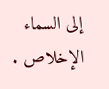إلى السماء الإخلاص .